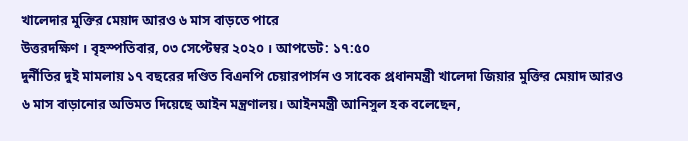খালেদার মুক্তির মেয়াদ আরও ৬ মাস বাড়তে পারে
উত্তরদক্ষিণ । বৃহস্পতিবার, ০৩ সেপ্টেম্বর ২০২০ । আপডেট: ১৭:৫০
দুর্নীতির দুই মামলায় ১৭ বছরের দণ্ডিত বিএনপি চেয়ারপার্সন ও সাবেক প্রধানমন্ত্রী খালেদা জিয়ার মুক্তির মেয়াদ আরও ৬ মাস বাড়ানোর অভিমত দিয়েছে আইন মন্ত্রণালয়। আইনমন্ত্রী আনিসুল হক বলেছেন,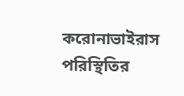করোনাভাইরাস পরিস্থিতির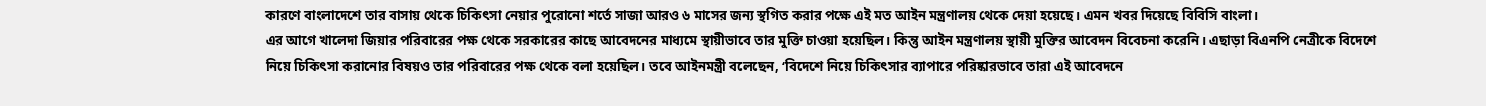কারণে বাংলাদেশে তার বাসায় থেকে চিকিৎসা নেয়ার পুরোনো শর্তে সাজা আরও ৬ মাসের জন্য স্থগিত করার পক্ষে এই মত আইন মন্ত্রণালয় থেকে দেয়া হয়েছে। এমন খবর দিয়েছে বিবিসি বাংলা।
এর আগে খালেদা জিয়ার পরিবারের পক্ষ থেকে সরকারের কাছে আবেদনের মাধ্যমে স্থায়ীভাবে তার মুক্তি চাওয়া হয়েছিল। কিন্তু আইন মন্ত্রণালয় স্থায়ী মুক্তির আবেদন বিবেচনা করেনি। এছাড়া বিএনপি নেত্রীকে বিদেশে নিয়ে চিকিৎসা করানোর বিষয়ও তার পরিবারের পক্ষ থেকে বলা হয়েছিল। তবে আইনমন্ত্রী বলেছেন, ‘বিদেশে নিয়ে চিকিৎসার ব্যাপারে পরিষ্কারভাবে তারা এই আবেদনে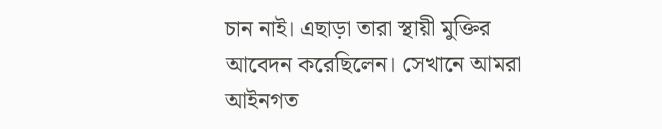চান নাই। এছাড়া তারা স্থায়ী মুক্তির আবেদন করেছিলেন। সেখানে আমরা আইনগত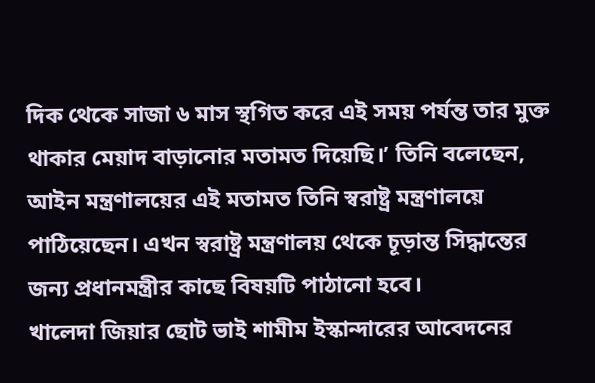দিক থেকে সাজা ৬ মাস স্থগিত করে এই সময় পর্যন্ত তার মুক্ত থাকার মেয়াদ বাড়ানোর মতামত দিয়েছি।’ তিনি বলেছেন, আইন মন্ত্রণালয়ের এই মতামত তিনি স্বরাষ্ট্র মন্ত্রণালয়ে পাঠিয়েছেন। এখন স্বরাষ্ট্র মন্ত্রণালয় থেকে চূড়ান্ত সিদ্ধান্তের জন্য প্রধানমন্ত্রীর কাছে বিষয়টি পাঠানো হবে।
খালেদা জিয়ার ছোট ভাই শামীম ইস্কান্দারের আবেদনের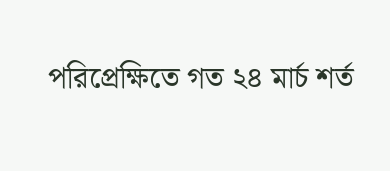পরিপ্রেক্ষিতে গত ২৪ মার্চ শর্ত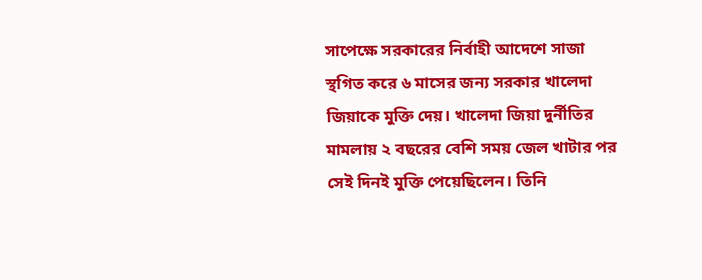সাপেক্ষে সরকারের নির্বাহী আদেশে সাজা স্থগিত করে ৬ মাসের জন্য সরকার খালেদা জিয়াকে মুক্তি দেয়। খালেদা জিয়া দুর্নীতির মামলায় ২ বছরের বেশি সময় জেল খাটার পর সেই দিনই মুক্তি পেয়েছিলেন। তিনি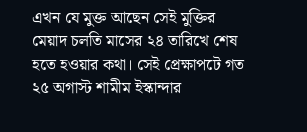এখন যে মুক্ত আছেন সেই মুক্তির মেয়াদ চলতি মাসের ২৪ তারিখে শেষ হতে হওয়ার কথা। সেই প্রেক্ষাপটে গত ২৫ অগাস্ট শামীম ইস্কান্দার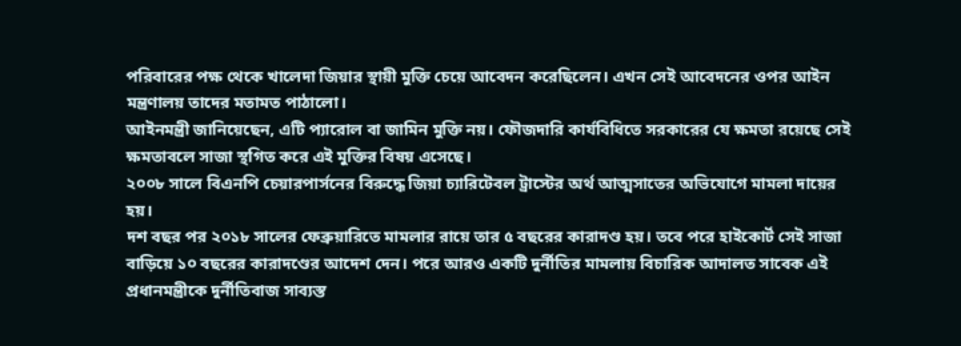পরিবারের পক্ষ থেকে খালেদা জিয়ার স্থায়ী মুক্তি চেয়ে আবেদন করেছিলেন। এখন সেই আবেদনের ওপর আইন মন্ত্রণালয় তাদের মতামত পাঠালো।
আইনমন্ত্রী জানিয়েছেন, এটি প্যারোল বা জামিন মুক্তি নয়। ফৌজদারি কার্যবিধিতে সরকারের যে ক্ষমতা রয়েছে সেই ক্ষমতাবলে সাজা স্থগিত করে এই মুক্তির বিষয় এসেছে।
২০০৮ সালে বিএনপি চেয়ারপার্সনের বিরুদ্ধে জিয়া চ্যারিটেবল ট্রাস্টের অর্থ আত্মসাতের অভিযোগে মামলা দায়ের হয়।
দশ বছর পর ২০১৮ সালের ফেব্রুয়ারিতে মামলার রায়ে তার ৫ বছরের কারাদণ্ড হয়। তবে পরে হাইকোর্ট সেই সাজা বাড়িয়ে ১০ বছরের কারাদণ্ডের আদেশ দেন। পরে আরও একটি দুর্নীতির মামলায় বিচারিক আদালত সাবেক এই প্রধানমন্ত্রীকে দুর্নীতিবাজ সাব্যস্ত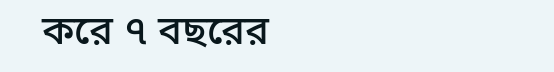করে ৭ বছরের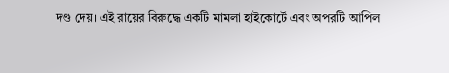দণ্ড দেয়। এই রায়ের বিরুদ্ধে একটি মামলা হাইকোর্টে এবং অপরটি আপিল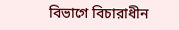বিভাগে বিচারাধীন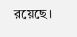রয়েছে।